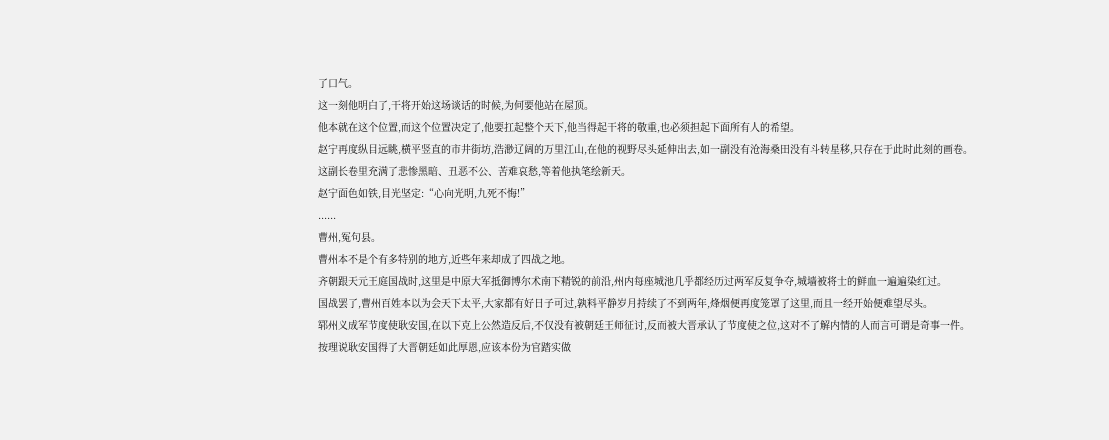了口气。
这一刻他明白了,干将开始这场谈话的时候,为何要他站在屋顶。
他本就在这个位置,而这个位置决定了,他要扛起整个天下,他当得起干将的敬重,也必须担起下面所有人的希望。
赵宁再度纵目远眺,横平竖直的市井街坊,浩渺辽阔的万里江山,在他的视野尽头延伸出去,如一副没有沧海桑田没有斗转星移,只存在于此时此刻的画卷。
这副长卷里充满了悲惨黑暗、丑恶不公、苦难哀愁,等着他执笔绘新天。
赵宁面色如铁,目光坚定:“心向光明,九死不悔!”
......
曹州,冤句县。
曹州本不是个有多特别的地方,近些年来却成了四战之地。
齐朝跟天元王庭国战时,这里是中原大军抵御博尔术南下精锐的前沿,州内每座城池几乎都经历过两军反复争夺,城墙被将士的鲜血一遍遍染红过。
国战罢了,曹州百姓本以为会天下太平,大家都有好日子可过,孰料平静岁月持续了不到两年,烽烟便再度笼罩了这里,而且一经开始便难望尽头。
郓州义成军节度使耿安国,在以下克上公然造反后,不仅没有被朝廷王师征讨,反而被大晋承认了节度使之位,这对不了解内情的人而言可谓是奇事一件。
按理说耿安国得了大晋朝廷如此厚恩,应该本份为官踏实做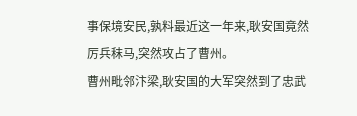事保境安民,孰料最近这一年来,耿安国竟然厉兵秣马,突然攻占了曹州。
曹州毗邻汴梁,耿安国的大军突然到了忠武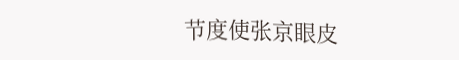节度使张京眼皮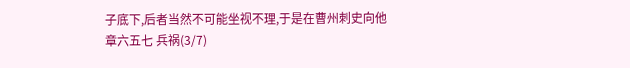子底下,后者当然不可能坐视不理,于是在曹州刺史向他
章六五七 兵祸(3/7)